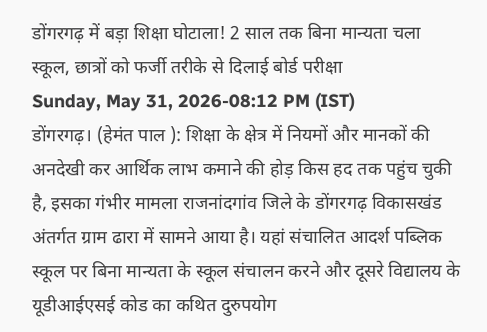डोंगरगढ़ में बड़ा शिक्षा घोटाला! 2 साल तक बिना मान्यता चला स्कूल, छात्रों को फर्जी तरीके से दिलाई बोर्ड परीक्षा
Sunday, May 31, 2026-08:12 PM (IST)
डोंगरगढ़। (हेमंत पाल ): शिक्षा के क्षेत्र में नियमों और मानकों की अनदेखी कर आर्थिक लाभ कमाने की होड़ किस हद तक पहुंच चुकी है, इसका गंभीर मामला राजनांदगांव जिले के डोंगरगढ़ विकासखंड अंतर्गत ग्राम ढारा में सामने आया है। यहां संचालित आदर्श पब्लिक स्कूल पर बिना मान्यता के स्कूल संचालन करने और दूसरे विद्यालय के यूडीआईएसई कोड का कथित दुरुपयोग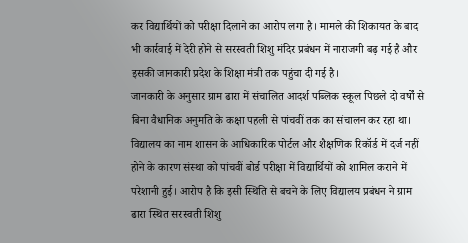कर विद्यार्थियों को परीक्षा दिलाने का आरोप लगा है। मामले की शिकायत के बाद भी कार्रवाई में देरी होने से सरस्वती शिशु मंदिर प्रबंधन में नाराजगी बढ़ गई है और इसकी जानकारी प्रदेश के शिक्षा मंत्री तक पहुंचा दी गई है।
जानकारी के अनुसार ग्राम ढारा में संचालित आदर्श पब्लिक स्कूल पिछले दो वर्षों से बिना वैधानिक अनुमति के कक्षा पहली से पांचवीं तक का संचालन कर रहा था। विद्यालय का नाम शासन के आधिकारिक पोर्टल और शैक्षणिक रिकॉर्ड में दर्ज नहीं होने के कारण संस्था को पांचवीं बोर्ड परीक्षा में विद्यार्थियों को शामिल कराने में परेशानी हुई। आरोप है कि इसी स्थिति से बचने के लिए विद्यालय प्रबंधन ने ग्राम ढारा स्थित सरस्वती शिशु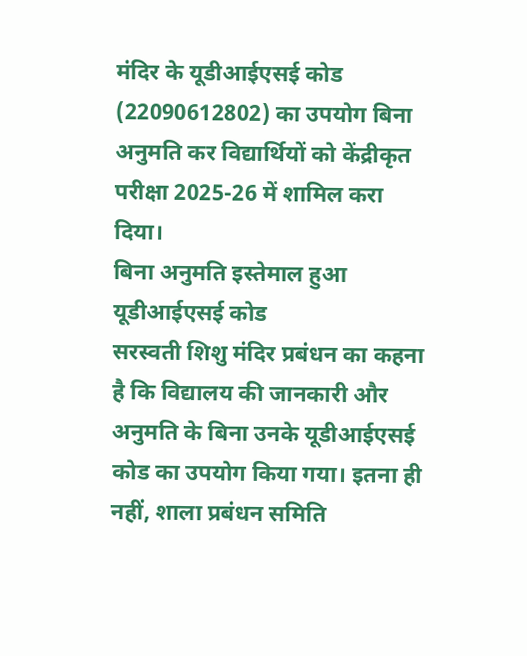मंदिर के यूडीआईएसई कोड (22090612802) का उपयोग बिना अनुमति कर विद्यार्थियों को केंद्रीकृत परीक्षा 2025-26 में शामिल करा दिया।
बिना अनुमति इस्तेमाल हुआ यूडीआईएसई कोड
सरस्वती शिशु मंदिर प्रबंधन का कहना है कि विद्यालय की जानकारी और अनुमति के बिना उनके यूडीआईएसई कोड का उपयोग किया गया। इतना ही नहीं, शाला प्रबंधन समिति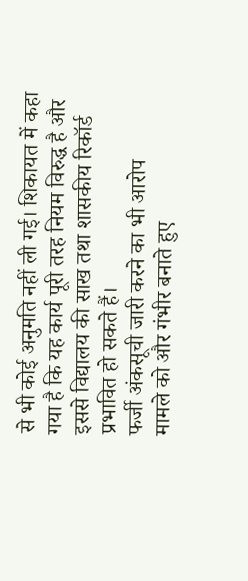से भी कोई अनुमति नहीं ली गई। शिकायत में कहा गया है कि यह कार्य पूरी तरह नियम विरुद्ध है और इससे विद्यालय की साख तथा शासकीय रिकॉर्ड प्रभावित हो सकते हैं।
फर्जी अंकसूची जारी करने का भी आरोप
मामले को और गंभीर बनाते हुए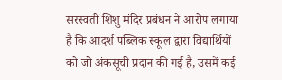सरस्वती शिशु मंदिर प्रबंधन ने आरोप लगाया है कि आदर्श पब्लिक स्कूल द्वारा विद्यार्थियों को जो अंकसूची प्रदान की गई है, उसमें कई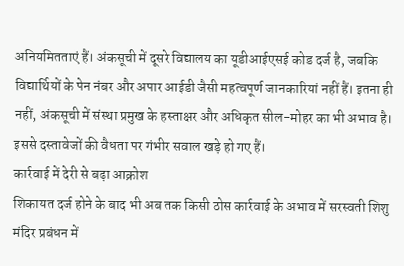अनियमितताएं हैं। अंकसूची में दूसरे विद्यालय का यूडीआईएसई कोड दर्ज है, जबकि विद्यार्थियों के पेन नंबर और अपार आईडी जैसी महत्वपूर्ण जानकारियां नहीं हैं। इतना ही नहीं, अंकसूची में संस्था प्रमुख के हस्ताक्षर और अधिकृत सील-मोहर का भी अभाव है। इससे दस्तावेजों की वैधता पर गंभीर सवाल खड़े हो गए हैं।
कार्रवाई में देरी से बढ़ा आक्रोश
शिकायत दर्ज होने के बाद भी अब तक किसी ठोस कार्रवाई के अभाव में सरस्वती शिशु मंदिर प्रबंधन में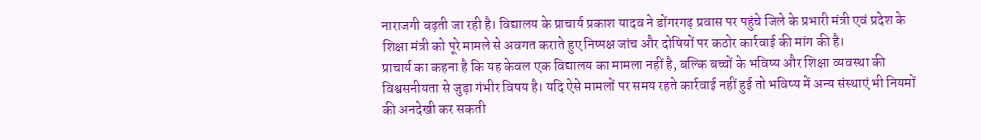नाराजगी बढ़ती जा रही है। विद्यालय के प्राचार्य प्रकाश यादव ने डोंगरगढ़ प्रवास पर पहुंचे जिले के प्रभारी मंत्री एवं प्रदेश के शिक्षा मंत्री को पूरे मामले से अवगत कराते हुए निष्पक्ष जांच और दोषियों पर कठोर कार्रवाई की मांग की है।
प्राचार्य का कहना है कि यह केवल एक विद्यालय का मामला नहीं है, बल्कि बच्चों के भविष्य और शिक्षा व्यवस्था की विश्वसनीयता से जुड़ा गंभीर विषय है। यदि ऐसे मामलों पर समय रहते कार्रवाई नहीं हुई तो भविष्य में अन्य संस्थाएं भी नियमों की अनदेखी कर सकती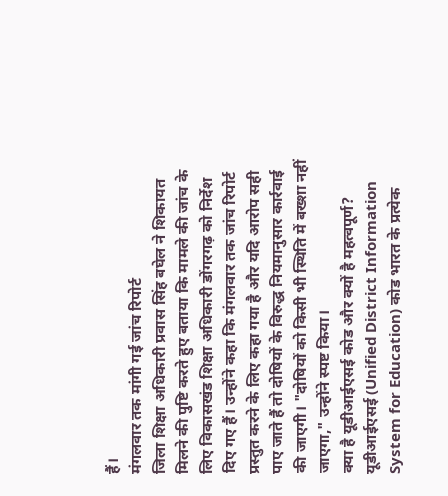हैं।
मंगलवार तक मांगी गई जांच रिपोर्ट
जिला शिक्षा अधिकारी प्रवास सिंह बघेल ने शिकायत मिलने की पुष्टि करते हुए बताया कि मामले की जांच के लिए विकासखंड शिक्षा अधिकारी डोंगरगढ़ को निर्देश दिए गए हैं। उन्होंने कहा कि मंगलवार तक जांच रिपोर्ट प्रस्तुत करने के लिए कहा गया है और यदि आरोप सही पाए जाते हैं तो दोषियों के विरुद्ध नियमानुसार कार्रवाई की जाएगी। "दोषियों को किसी भी स्थिति में बख्शा नहीं जाएगा," उन्होंने स्पष्ट किया।
क्या है यूडीआईएसई कोड और क्यों है महत्वपूर्ण?
यूडीआईएसई (Unified District Information System for Education) कोड भारत के प्रत्येक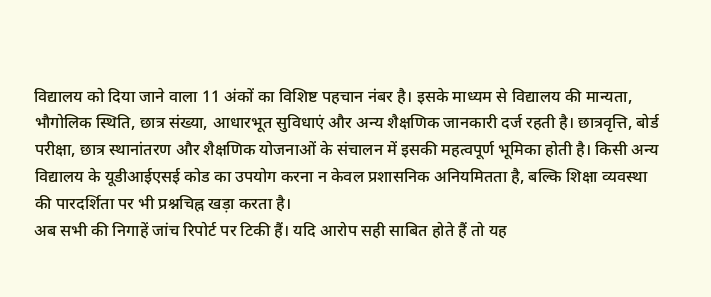विद्यालय को दिया जाने वाला 11 अंकों का विशिष्ट पहचान नंबर है। इसके माध्यम से विद्यालय की मान्यता, भौगोलिक स्थिति, छात्र संख्या, आधारभूत सुविधाएं और अन्य शैक्षणिक जानकारी दर्ज रहती है। छात्रवृत्ति, बोर्ड परीक्षा, छात्र स्थानांतरण और शैक्षणिक योजनाओं के संचालन में इसकी महत्वपूर्ण भूमिका होती है। किसी अन्य विद्यालय के यूडीआईएसई कोड का उपयोग करना न केवल प्रशासनिक अनियमितता है, बल्कि शिक्षा व्यवस्था की पारदर्शिता पर भी प्रश्नचिह्न खड़ा करता है।
अब सभी की निगाहें जांच रिपोर्ट पर टिकी हैं। यदि आरोप सही साबित होते हैं तो यह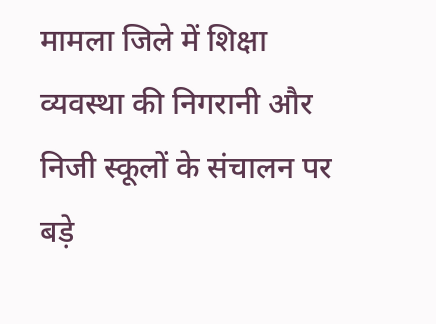मामला जिले में शिक्षा व्यवस्था की निगरानी और निजी स्कूलों के संचालन पर बड़े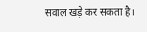सवाल खड़े कर सकता है।